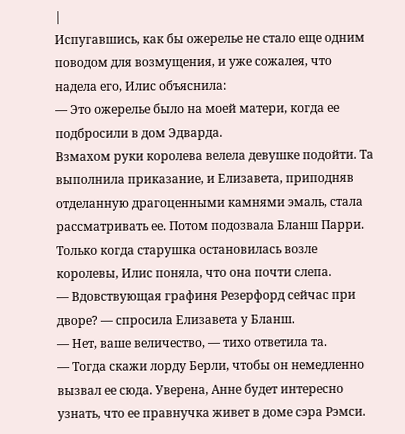|
Испугавшись, как бы ожерелье не стало еще одним поводом для возмущения, и уже сожалея, что надела его, Илис объяснила:
— Это ожерелье было на моей матери, когда ее подбросили в дом Эдварда.
Взмахом руки королева велела девушке подойти. Та выполнила приказание, и Елизавета, приподняв отделанную драгоценными камнями эмаль, стала рассматривать ее. Потом подозвала Бланш Парри. Только когда старушка остановилась возле королевы, Илис поняла, что она почти слепа.
— Вдовствующая графиня Резерфорд сейчас при дворе? — спросила Елизавета у Бланш.
— Нет, ваше величество, — тихо ответила та.
— Тогда скажи лорду Берли, чтобы он немедленно вызвал ее сюда. Уверена, Анне будет интересно узнать, что ее правнучка живет в доме сэра Рэмси.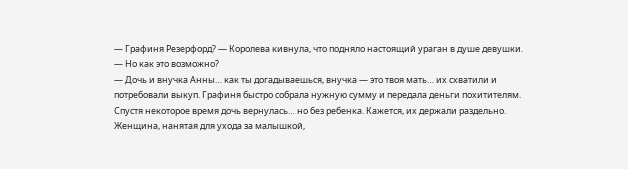— Графиня Резерфорд? — Королева кивнула, что подняло настоящий ураган в душе девушки. — Но как это возможно?
— Дочь и внучка Анны… как ты догадываешься, внучка — это твоя мать… их схватили и потребовали выкуп. Графиня быстро собрала нужную сумму и передала деньги похитителям. Спустя некоторое время дочь вернулась… но без ребенка. Кажется, их держали раздельно. Женщина, нанятая для ухода за малышкой,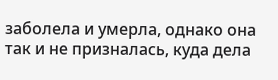заболела и умерла, однако она так и не призналась, куда дела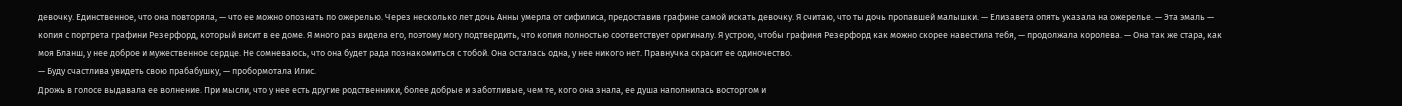девочку. Единственное, что она повторяла, — что ее можно опознать по ожерелью. Через несколько лет дочь Анны умерла от сифилиса, предоставив графине самой искать девочку. Я считаю, что ты дочь пропавшей малышки. — Елизавета опять указала на ожерелье. — Эта эмаль — копия с портрета графини Резерфорд, который висит в ее доме. Я много раз видела его, поэтому могу подтвердить, что копия полностью соответствует оригиналу. Я устрою, чтобы графиня Резерфорд как можно скорее навестила тебя, — продолжала королева. — Она так же стара, как моя Бланш, у нее доброе и мужественное сердце. Не сомневаюсь, что она будет рада познакомиться с тобой. Она осталась одна, у нее никого нет. Правнучка скрасит ее одиночество.
— Буду счастлива увидеть свою прабабушку, — пробормотала Илис.
Дрожь в голосе выдавала ее волнение. При мысли, что у нее есть другие родственники, более добрые и заботливые, чем те, кого она знала, ее душа наполнилась восторгом и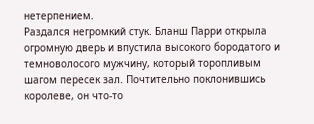нетерпением.
Раздался негромкий стук. Бланш Парри открыла огромную дверь и впустила высокого бородатого и темноволосого мужчину, который торопливым шагом пересек зал. Почтительно поклонившись королеве, он что-то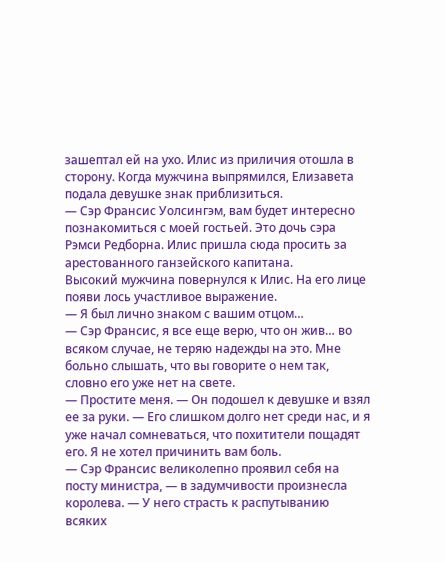зашептал ей на ухо. Илис из приличия отошла в сторону. Когда мужчина выпрямился, Елизавета подала девушке знак приблизиться.
— Сэр Франсис Уолсингэм, вам будет интересно познакомиться с моей гостьей. Это дочь сэра Рэмси Редборна. Илис пришла сюда просить за арестованного ганзейского капитана.
Высокий мужчина повернулся к Илис. На его лице появи лось участливое выражение.
— Я был лично знаком с вашим отцом…
— Сэр Франсис, я все еще верю, что он жив… во всяком случае, не теряю надежды на это. Мне больно слышать, что вы говорите о нем так, словно его уже нет на свете.
— Простите меня. — Он подошел к девушке и взял ее за руки. — Его слишком долго нет среди нас, и я уже начал сомневаться, что похитители пощадят его. Я не хотел причинить вам боль.
— Сэр Франсис великолепно проявил себя на посту министра, — в задумчивости произнесла королева. — У него страсть к распутыванию всяких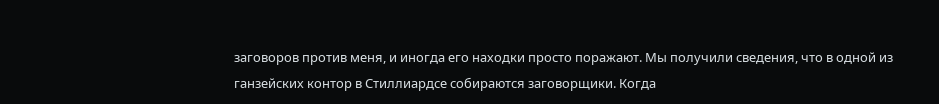заговоров против меня, и иногда его находки просто поражают. Мы получили сведения, что в одной из ганзейских контор в Стиллиардсе собираются заговорщики. Когда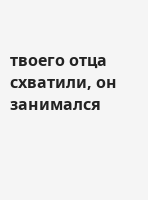твоего отца схватили, он занимался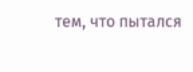тем, что пытался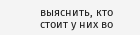выяснить, кто стоит у них во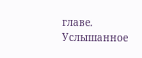главе.
Услышанное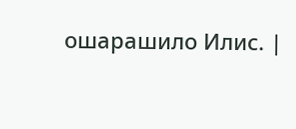ошарашило Илис. |